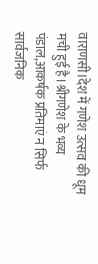वाराणसी।देश में गणेश उत्सव की धूम मची हुई है।श्रीगणेश के भव्य पंडाल,आकर्षक प्रतिमाएं न सिर्फ सार्वजनिक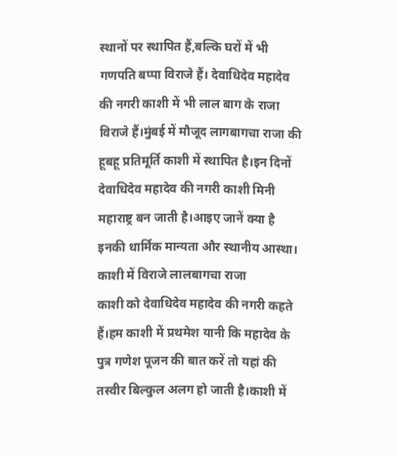स्थानों पर स्थापित हैं,बल्कि घरों में भी गणपति बप्पा विराजे हैं। देवाधिदेव महादेव की नगरी काशी में भी लाल बाग के राजा विराजे हैं।मुंबई में मौजूद लागबागचा राजा की हूबहू प्रतिमूर्ति काशी में स्थापित है।इन दिनों देवाधिदेव महादेव की नगरी काशी मिनी महाराष्ट्र बन जाती है।आइए जानें क्या है इनकी धार्मिक मान्यता और स्थानीय आस्था।
काशी में विराजे लालबागचा राजा
काशी को देवाधिदेव महादेव की नगरी कहते हैं।हम काशी में प्रथमेश यानी कि महादेव के पुत्र गणेश पूजन की बात करें तो यहां की तस्वीर बिल्कुल अलग हो जाती है।काशी में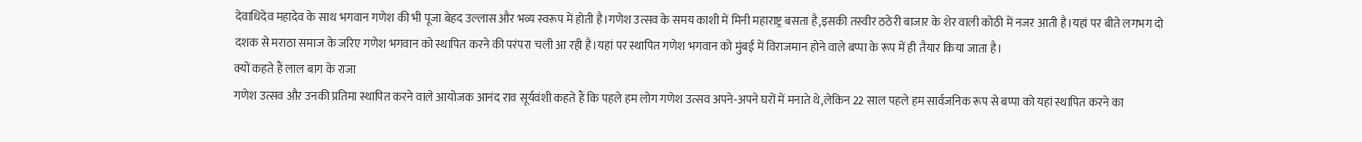देवाधिदेव महादेव के साथ भगवान गणेश की भी पूजा बेहद उल्लास और भव्य स्वरूप में होती है।गणेश उत्सव के समय काशी में मिनी महाराष्ट्र बसता है,इसकी तस्वीर ठठेरी बाजार के शेर वाली कोठी में नजर आती है।यहां पर बीते लगभग दो दशक से मराठा समाज के जरिए गणेश भगवान को स्थापित करने की परंपरा चली आ रही है।यहां पर स्थापित गणेश भगवान को मुंबई में विराजमान होने वाले बप्पा के रूप में ही तैयार किया जाता है।
क्यों कहते हैं लाल बाग के राजा
गणेश उत्सव और उनकी प्रतिमा स्थापित करने वाले आयोजक आनंद राव सूर्यवंशी कहते हैं कि पहले हम लोग गणेश उत्सव अपने-अपने घरों में मनाते थे,लेकिन 22 साल पहले हम सार्वजनिक रूप से बप्पा को यहां स्थापित करने का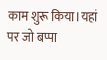काम शुरू किया।यहां पर जो बप्पा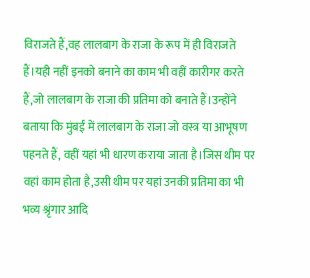विराजते हैं,वह लालबाग के राजा के रूप में ही विराजते हैं।यही नहीं इनको बनाने का काम भी वहीं कारीगर करते हैं,जो लालबाग के राजा की प्रतिमा को बनाते हैं।उन्होंने बताया कि मुंबई में लालबाग के राजा जो वस्त्र या आभूषण पहनते हैं, वहीं यहां भी धारण कराया जाता है।जिस थीम पर वहां काम होता है,उसी थीम पर यहां उनकी प्रतिमा का भी भव्य श्रृंगार आदि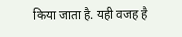किया जाता है. यही वजह है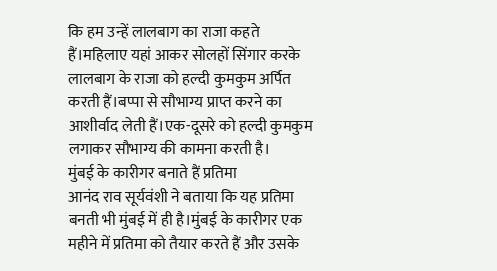कि हम उन्हें लालबाग का राजा कहते हैं।महिलाए यहां आकर सोलहों सिंगार करके लालबाग के राजा को हल्दी कुमकुम अर्पित करती हैं।बप्पा से सौभाग्य प्राप्त करने का आशीर्वाद लेती हैं।एक-दूसरे को हल्दी कुमकुम लगाकर सौभाग्य की कामना करती है।
मुंबई के कारीगर बनाते हैं प्रतिमा
आनंद राव सूर्यवंशी ने बताया कि यह प्रतिमा बनती भी मुंबई में ही है।मुंबई के कारीगर एक महीने में प्रतिमा को तैयार करते हैं और उसके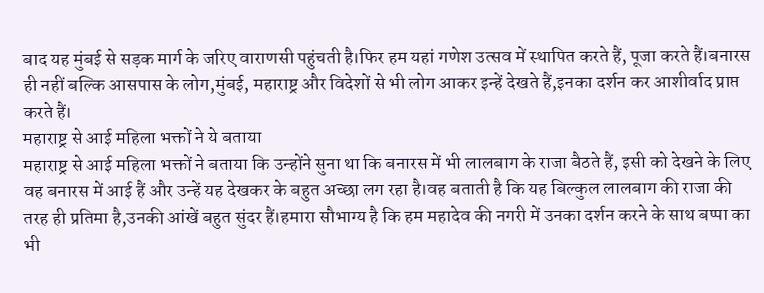बाद यह मुंबई से सड़क मार्ग के जरिए वाराणसी पहुंचती है।फिर हम यहां गणेश उत्सव में स्थापित करते हैं, पूजा करते हैं।बनारस ही नहीं बल्कि आसपास के लोग,मुंबई, महाराष्ट्र और विदेशों से भी लोग आकर इन्हें देखते हैं,इनका दर्शन कर आशीर्वाद प्राप्त करते हैं।
महाराष्ट्र से आई महिला भक्तों ने ये बताया
महाराष्ट्र से आई महिला भक्तों ने बताया कि उन्होंने सुना था कि बनारस में भी लालबाग के राजा बैठते हैं, इसी को देखने के लिए वह बनारस में आई हैं और उन्हें यह देखकर के बहुत अच्छा लग रहा है।वह बताती है कि यह बिल्कुल लालबाग की राजा की तरह ही प्रतिमा है,उनकी आंखें बहुत सुंदर हैं।हमारा सौभाग्य है कि हम महादेव की नगरी में उनका दर्शन करने के साथ बप्पा का भी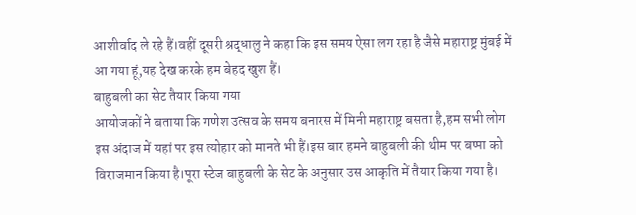आशीर्वाद ले रहे हैं।वहीं दूसरी श्रद्धालु ने कहा कि इस समय ऐसा लग रहा है जैसे महाराष्ट्र मुंबई में आ गया हूं,यह देख करके हम बेहद खुश हैं।
बाहुबली का सेट तैयार किया गया
आयोजकों ने बताया कि गणेश उत्सव के समय बनारस में मिनी महाराष्ट्र बसता है,हम सभी लोग इस अंदाज में यहां पर इस त्योहार को मानते भी हैं।इस बार हमने बाहुबली की थीम पर बप्पा को विराजमान किया है।पूरा स्टेज बाहुबली के सेट के अनुसार उस आकृति में तैयार किया गया है।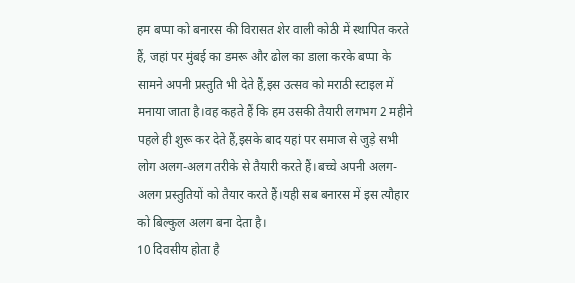हम बप्पा को बनारस की विरासत शेर वाली कोठी में स्थापित करते हैं, जहां पर मुंबई का डमरू और ढोल का डाला करके बप्पा के सामने अपनी प्रस्तुति भी देते हैं,इस उत्सव को मराठी स्टाइल में मनाया जाता है।वह कहते हैं कि हम उसकी तैयारी लगभग 2 महीने पहले ही शुरू कर देते हैं,इसके बाद यहां पर समाज से जुड़े सभी लोग अलग-अलग तरीके से तैयारी करते हैं।बच्चे अपनी अलग-अलग प्रस्तुतियों को तैयार करते हैं।यही सब बनारस में इस त्यौहार को बिल्कुल अलग बना देता है।
10 दिवसीय होता है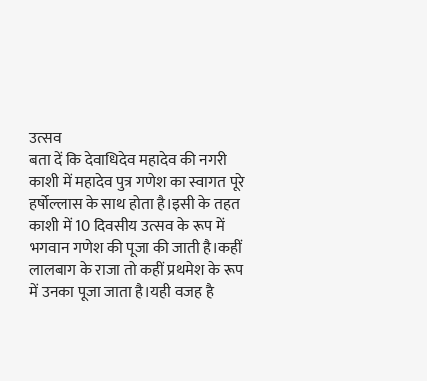उत्सव
बता दें कि देवाधिदेव महादेव की नगरी काशी में महादेव पुत्र गणेश का स्वागत पूरे हर्षोल्लास के साथ होता है।इसी के तहत काशी में 10 दिवसीय उत्सव के रूप में भगवान गणेश की पूजा की जाती है।कहीं लालबाग के राजा तो कहीं प्रथमेश के रूप में उनका पूजा जाता है।यही वजह है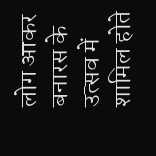लोग आकर बनारस के उत्सव में शामिल होते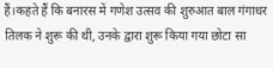हैं।कहते हैं कि बनारस में गणेश उत्सव की शुरुआत बाल गंगाधर तिलक ने शुरू की थी, उनके द्वारा शुरू किया गया छोटा सा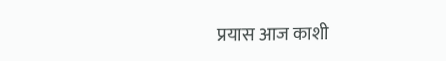प्रयास आज काशी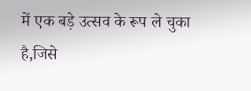में एक बड़े उत्सव के रूप ले चुका है,जिसे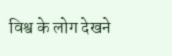विश्व के लोग देखने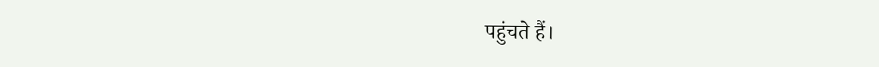पहुंचते हैं।